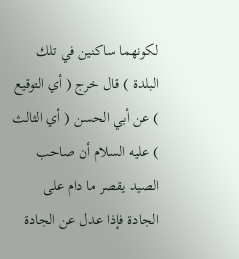لكونهما ساكنين في تلك البلدة ) قال خرج ( أي التوقيع ) عن أبي الحسن ( أي الثالث ) عليه السلام أن صاحب الصيد يقصر ما دام على الجادة فإذا عدل عن الجادة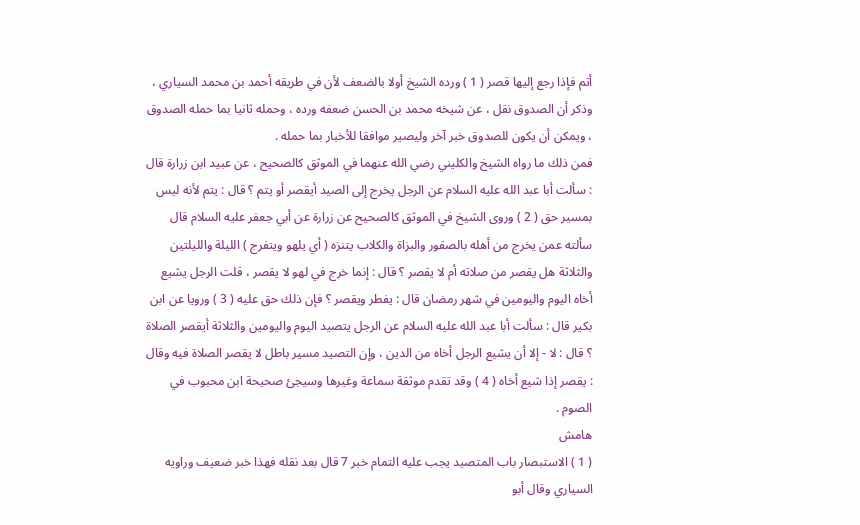أتم فإذا رجع إليها قصر ( 1 ) ورده الشيخ أولا بالضعف لأن في طريقه أحمد بن محمد السياري ، وذكر أن الصدوق نقل ، عن شيخه محمد بن الحسن ضعفه ورده ، وحمله ثانيا بما حمله الصدوق ، ويمكن أن يكون للصدوق خبر آخر وليصير موافقا للأخبار بما حمله .
فمن ذلك ما رواه الشيخ والكليني رضي الله عنهما في الموثق كالصحيح ، عن عبيد ابن زرارة قال : سألت أبا عبد الله عليه السلام عن الرجل يخرج إلى الصيد أيقصر أو يتم ؟ قال : يتم لأنه ليس بمسير حق ( 2 ) وروى الشيخ في الموثق كالصحيح عن زرارة عن أبي جعفر عليه السلام قال سألته عمن يخرج من أهله بالصقور والبزاة والكلاب يتنزه ( أي يلهو ويتفرج ) الليلة والليلتين والثلاثة هل يقصر من صلاته أم لا يقصر ؟ قال : إنما خرج في لهو لا يقصر ، قلت الرجل يشيع أخاه اليوم واليومين في شهر رمضان قال : يفطر ويقصر ؟ فإن ذلك حق عليه ( 3 ) ورويا عن ابن بكير قال : سألت أبا عبد الله عليه السلام عن الرجل يتصيد اليوم واليومين والثلاثة أيقصر الصلاة ؟ قال : لا - إلا أن يشيع الرجل أخاه من الدين ، وإن التصيد مسير باطل لا يقصر الصلاة فيه وقال : يقصر إذا شيع أخاه ( 4 ) وقد تقدم موثقة سماعة وغيرها وسيجئ صحيحة ابن محبوب في الصوم .
هامش
( 1 ) الاستبصار باب المتصيد يجب عليه التمام خبر 7 قال بعد نقله فهذا خبر ضعيف وراويه السياري وقال أبو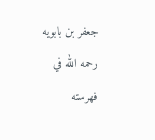جعفر بن بابويه رحمه الله في فهرسته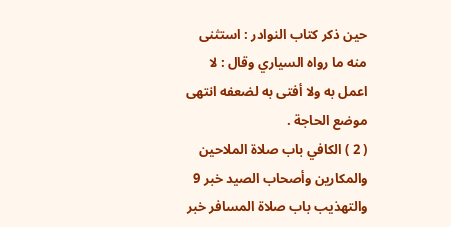حين ذكر كتاب النوادر : استثنى منه ما رواه السياري وقال : لا اعمل به ولا أفتى به لضعفه انتهى موضع الحاجة .
( 2 ) الكافي باب صلاة الملاحين والمكارين وأصحاب الصيد خبر 9 والتهذيب باب صلاة المسافر خبر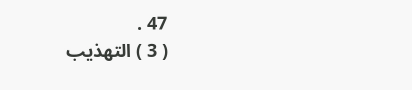47 .
( 3 ) التهذيب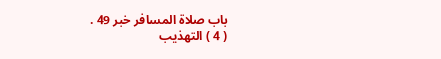باب صلاة المسافر خبر 49 .
( 4 ) التهذيب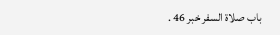باب صلاة السفر خبر 46 .